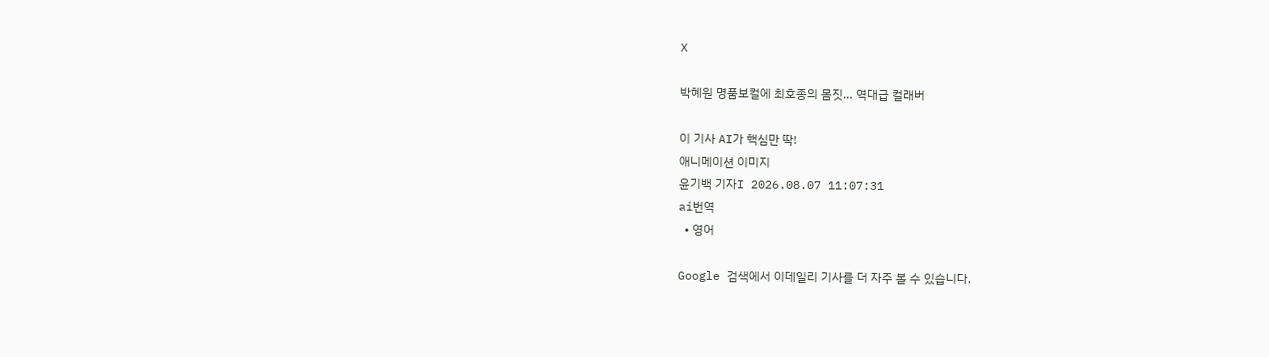X

박혜원 명품보컬에 최호종의 몸짓… 역대급 컬래버

이 기사 AI가 핵심만 딱!
애니메이션 이미지
윤기백 기자I 2026.08.07 11:07:31
ai번역
  • 영어

Google 검색에서 이데일리 기사를 더 자주 볼 수 있습니다.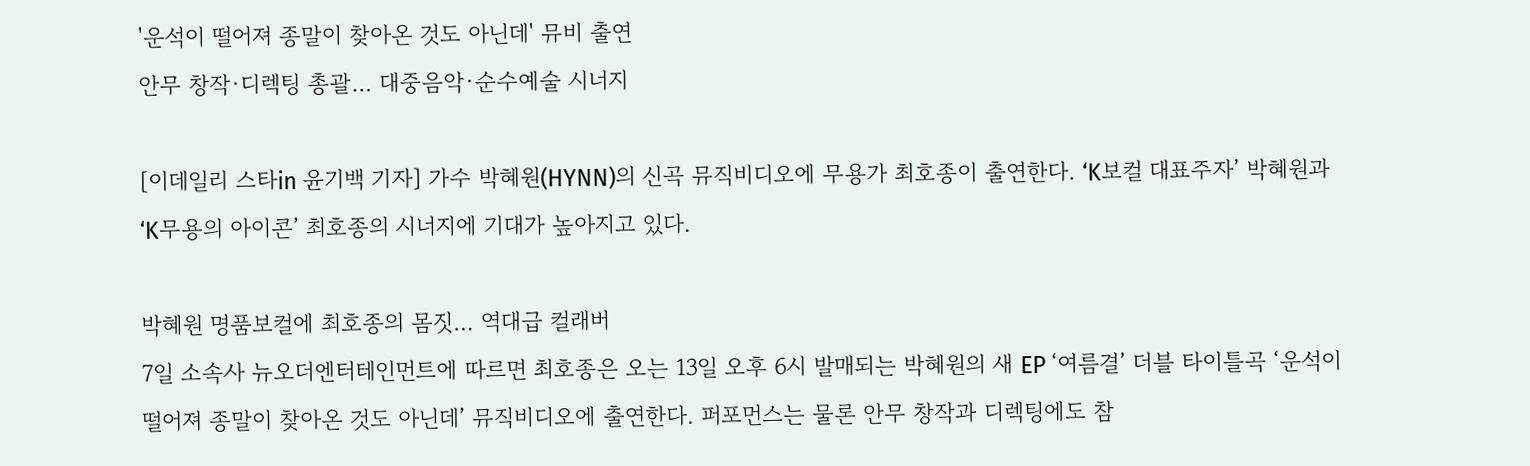'운석이 떨어져 종말이 찾아온 것도 아닌데' 뮤비 출연
안무 창작·디렉팅 총괄… 대중음악·순수예술 시너지

[이데일리 스타in 윤기백 기자] 가수 박혜원(HYNN)의 신곡 뮤직비디오에 무용가 최호종이 출연한다. ‘K보컬 대표주자’ 박혜원과 ‘K무용의 아이콘’ 최호종의 시너지에 기대가 높아지고 있다.

박혜원 명품보컬에 최호종의 몸짓… 역대급 컬래버
7일 소속사 뉴오더엔터테인먼트에 따르면 최호종은 오는 13일 오후 6시 발매되는 박혜원의 새 EP ‘여름결’ 더블 타이틀곡 ‘운석이 떨어져 종말이 찾아온 것도 아닌데’ 뮤직비디오에 출연한다. 퍼포먼스는 물론 안무 창작과 디렉팅에도 참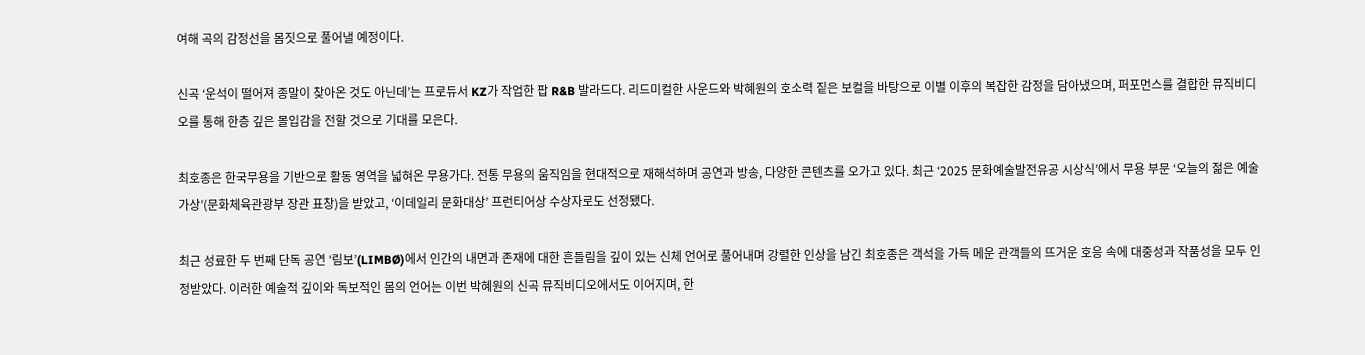여해 곡의 감정선을 몸짓으로 풀어낼 예정이다.

신곡 ‘운석이 떨어져 종말이 찾아온 것도 아닌데’는 프로듀서 KZ가 작업한 팝 R&B 발라드다. 리드미컬한 사운드와 박혜원의 호소력 짙은 보컬을 바탕으로 이별 이후의 복잡한 감정을 담아냈으며, 퍼포먼스를 결합한 뮤직비디오를 통해 한층 깊은 몰입감을 전할 것으로 기대를 모은다.

최호종은 한국무용을 기반으로 활동 영역을 넓혀온 무용가다. 전통 무용의 움직임을 현대적으로 재해석하며 공연과 방송, 다양한 콘텐츠를 오가고 있다. 최근 ‘2025 문화예술발전유공 시상식’에서 무용 부문 ‘오늘의 젊은 예술가상’(문화체육관광부 장관 표창)을 받았고, ‘이데일리 문화대상’ 프런티어상 수상자로도 선정됐다.

최근 성료한 두 번째 단독 공연 ‘림보’(LIMBØ)에서 인간의 내면과 존재에 대한 흔들림을 깊이 있는 신체 언어로 풀어내며 강렬한 인상을 남긴 최호종은 객석을 가득 메운 관객들의 뜨거운 호응 속에 대중성과 작품성을 모두 인정받았다. 이러한 예술적 깊이와 독보적인 몸의 언어는 이번 박혜원의 신곡 뮤직비디오에서도 이어지며, 한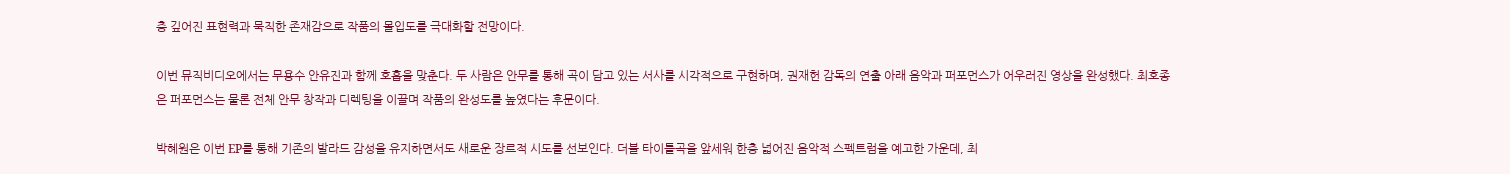층 깊어진 표현력과 묵직한 존재감으로 작품의 몰입도를 극대화할 전망이다.

이번 뮤직비디오에서는 무용수 안유진과 함께 호흡을 맞춘다. 두 사람은 안무를 통해 곡이 담고 있는 서사를 시각적으로 구현하며, 권재헌 감독의 연출 아래 음악과 퍼포먼스가 어우러진 영상을 완성했다. 최호종은 퍼포먼스는 물론 전체 안무 창작과 디렉팅을 이끌며 작품의 완성도를 높였다는 후문이다.

박혜원은 이번 EP를 통해 기존의 발라드 감성을 유지하면서도 새로운 장르적 시도를 선보인다. 더블 타이틀곡을 앞세워 한층 넓어진 음악적 스펙트럼을 예고한 가운데, 최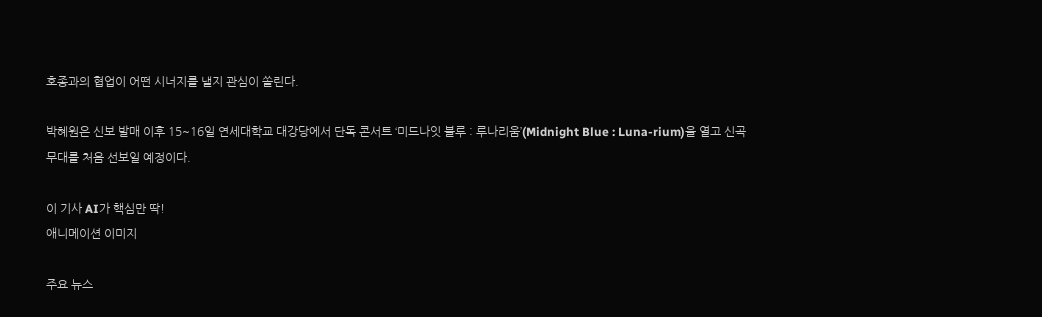호종과의 협업이 어떤 시너지를 낼지 관심이 쏠린다.

박혜원은 신보 발매 이후 15~16일 연세대학교 대강당에서 단독 콘서트 ‘미드나잇 블루 : 루나리움’(Midnight Blue : Luna-rium)을 열고 신곡 무대를 처음 선보일 예정이다.

이 기사 AI가 핵심만 딱!
애니메이션 이미지

주요 뉴스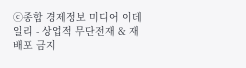ⓒ종합 경제정보 미디어 이데일리 - 상업적 무단전재 & 재배포 금지